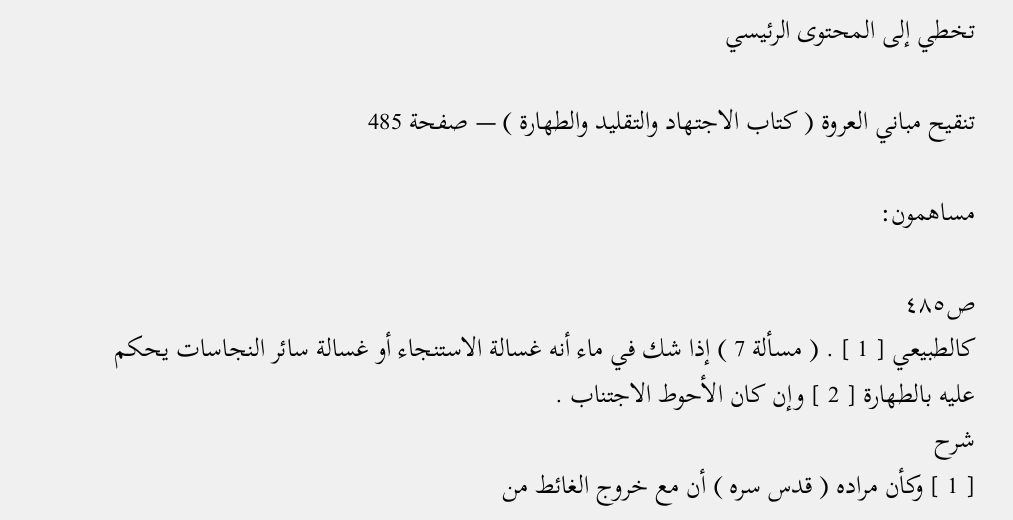تخطي إلى المحتوى الرئيسي

تنقيح مباني العروة ( كتاب الاجتهاد والتقليد والطهارة ) — صفحة 485

مساهمون:

ص٤٨٥
كالطبيعي [ 1 ] . ( مسألة 7 ) إذا شك في ماء أنه غسالة الاستنجاء أو غسالة سائر النجاسات يحكم عليه بالطهارة [ 2 ] وإن كان الأحوط الاجتناب .
شرح
[ 1 ] وكأن مراده ( قدس سره ) أن مع خروج الغائط من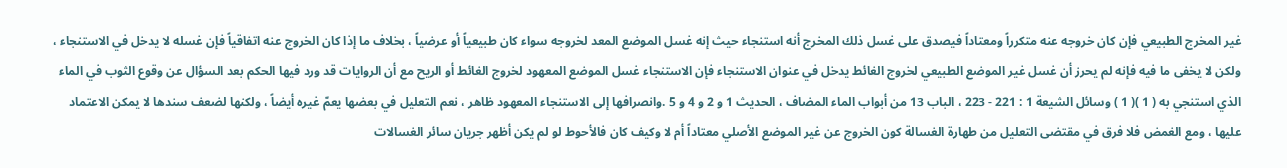غير المخرج الطبيعي فإن كان خروجه عنه متكرراً ومعتاداً فيصدق على غسل ذلك المخرج أنه استنجاء حيث إنه غسل الموضع المعد لخروجه سواء كان طبيعياً أو عرضياً ، بخلاف ما إذا كان الخروج عنه اتفاقياً فإن غسله لا يدخل في الاستنجاء ، ولكن لا يخفى ما فيه فإنه لم يحرز أن غسل غير الموضع الطبيعي لخروج الغائط يدخل في عنوان الاستنجاء فإن الاستنجاء غسل الموضع المعهود لخروج الغائط أو الريح مع أن الروايات قد ورد فيها الحكم بعد السؤال عن وقوع الثوب في الماء الذي استنجي به ( 1 )( 1 ) وسائل الشيعة 1 : 221 - 223 ، الباب 13 من أبواب الماء المضاف ، الحديث 1 و 2 و 4 و 5 .وانصرافها إلى الاستنجاء المعهود ظاهر ، نعم التعليل في بعضها يعمّ غيره أيضاً ، ولكنها لضعف سندها لا يمكن الاعتماد عليها ، ومع الغمض فلا فرق في مقتضى التعليل من طهارة الغسالة كون الخروج عن غير الموضع الأصلي معتاداً أم لا وكيف كان فالأحوط لو لم يكن أظهر جريان سائر الغسالات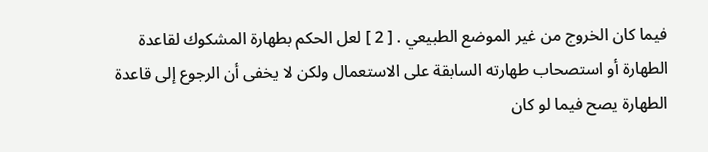فيما كان الخروج من غير الموضع الطبيعي . [ 2 ] لعل الحكم بطهارة المشكوك لقاعدة الطهارة أو استصحاب طهارته السابقة على الاستعمال ولكن لا يخفى أن الرجوع إلى قاعدة الطهارة يصح فيما لو كان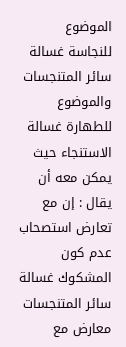الموضوع للنجاسة غسالة سائر المتنجسات والموضوع للطهارة غسالة الاستنجاء حيث يمكن معه أن يقال : إن مع تعارض استصحاب عدم كون المشكوك غسالة سائر المتنجسات معارض مع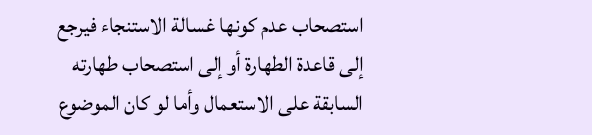استصحاب عدم كونها غسالة الاستنجاء فيرجع إلى قاعدة الطهارة أو إلى استصحاب طهارته السابقة على الاستعمال وأما لو كان الموضوع